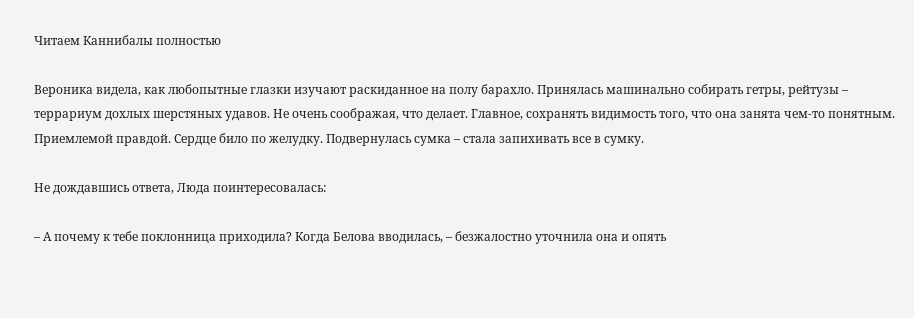Читаем Каннибалы полностью

Вероника видела, как любопытные глазки изучают раскиданное на полу барахло. Принялась машинально собирать гетры, рейтузы – террариум дохлых шерстяных удавов. Не очень соображая, что делает. Главное, сохранять видимость того, что она занята чем-то понятным. Приемлемой правдой. Сердце било по желудку. Подвернулась сумка – стала запихивать все в сумку.

Не дождавшись ответа, Люда поинтересовалась:

– А почему к тебе поклонница приходила? Когда Белова вводилась, – безжалостно уточнила она и опять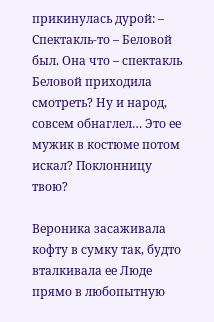прикинулась дурой: – Спектакль-то – Беловой был. Она что – спектакль Беловой приходила смотреть? Ну и народ, совсем обнаглел… Это ее мужик в костюме потом искал? Поклонницу твою?

Вероника засаживала кофту в сумку так, будто вталкивала ее Люде прямо в любопытную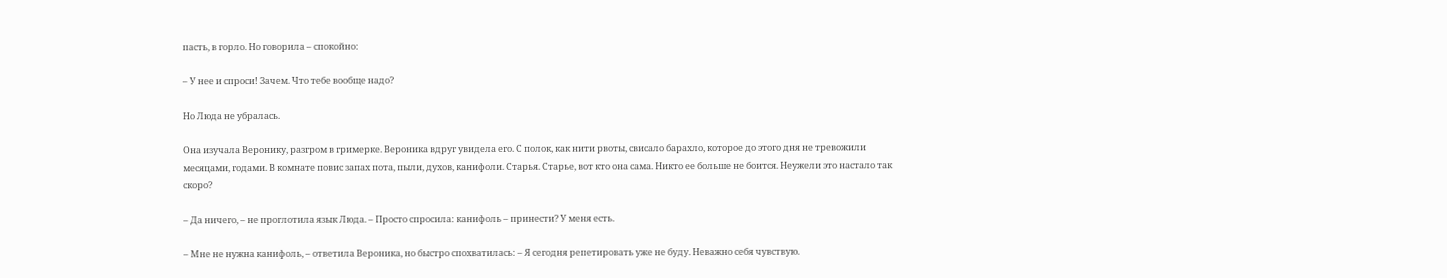пасть, в горло. Но говорила – спокойно:

– У нее и спроси! Зачем. Что тебе вообще надо?

Но Люда не убралась.

Она изучала Веронику, разгром в гримерке. Вероника вдруг увидела его. С полок, как нити рвоты, свисало барахло, которое до этого дня не тревожили месяцами, годами. В комнате повис запах пота, пыли, духов, канифоли. Старья. Старье, вот кто она сама. Никто ее больше не боится. Неужели это настало так скоро?

– Да ничего, – не проглотила язык Люда. – Просто спросила: канифоль – принести? У меня есть.

– Мне не нужна канифоль, – ответила Вероника, но быстро спохватилась: – Я сегодня репетировать уже не буду. Неважно себя чувствую.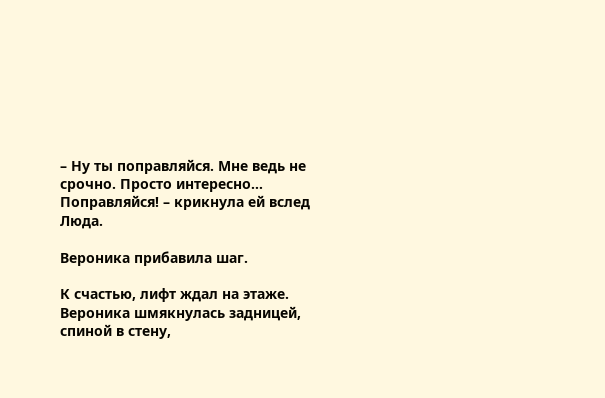– Ну ты поправляйся. Мне ведь не срочно. Просто интересно… Поправляйся! – крикнула ей вслед Люда.

Вероника прибавила шаг.

К счастью, лифт ждал на этаже. Вероника шмякнулась задницей, спиной в стену,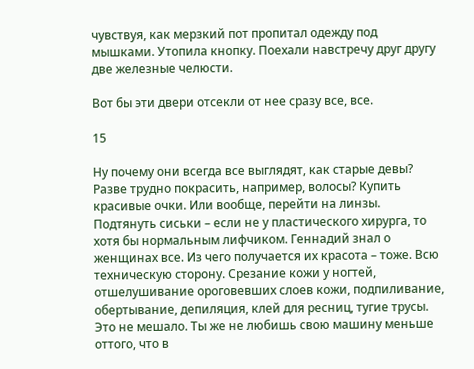чувствуя, как мерзкий пот пропитал одежду под мышками. Утопила кнопку. Поехали навстречу друг другу две железные челюсти.

Вот бы эти двери отсекли от нее сразу все, все.

15

Ну почему они всегда все выглядят, как старые девы? Разве трудно покрасить, например, волосы? Купить красивые очки. Или вообще, перейти на линзы. Подтянуть сиськи – если не у пластического хирурга, то хотя бы нормальным лифчиком. Геннадий знал о женщинах все. Из чего получается их красота – тоже. Всю техническую сторону. Срезание кожи у ногтей, отшелушивание ороговевших слоев кожи, подпиливание, обертывание, депиляция, клей для ресниц, тугие трусы. Это не мешало. Ты же не любишь свою машину меньше оттого, что в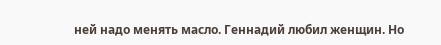ней надо менять масло. Геннадий любил женщин. Но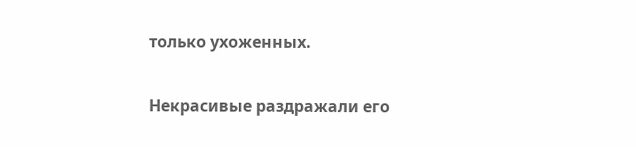только ухоженных.

Некрасивые раздражали его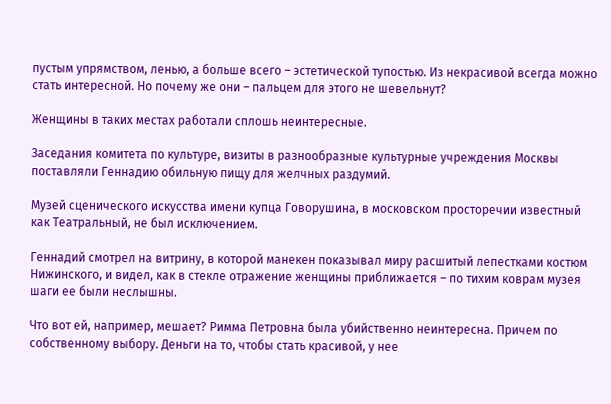пустым упрямством, ленью, а больше всего – эстетической тупостью. Из некрасивой всегда можно стать интересной. Но почему же они – пальцем для этого не шевельнут?

Женщины в таких местах работали сплошь неинтересные.

Заседания комитета по культуре, визиты в разнообразные культурные учреждения Москвы поставляли Геннадию обильную пищу для желчных раздумий.

Музей сценического искусства имени купца Говорушина, в московском просторечии известный как Театральный, не был исключением.

Геннадий смотрел на витрину, в которой манекен показывал миру расшитый лепестками костюм Нижинского, и видел, как в стекле отражение женщины приближается – по тихим коврам музея шаги ее были неслышны.

Что вот ей, например, мешает? Римма Петровна была убийственно неинтересна. Причем по собственному выбору. Деньги на то, чтобы стать красивой, у нее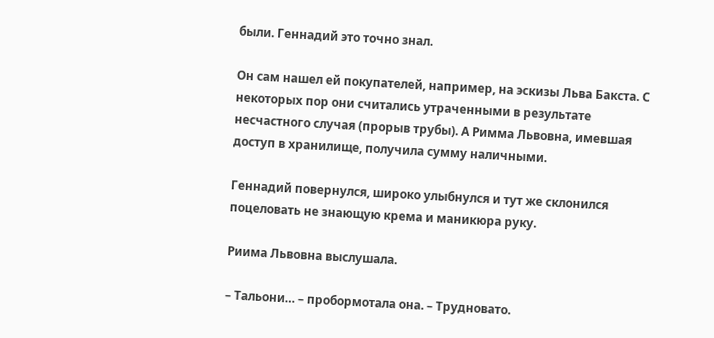были. Геннадий это точно знал.

Он сам нашел ей покупателей, например, на эскизы Льва Бакста. С некоторых пор они считались утраченными в результате несчастного случая (прорыв трубы). А Римма Львовна, имевшая доступ в хранилище, получила сумму наличными.

Геннадий повернулся, широко улыбнулся и тут же склонился поцеловать не знающую крема и маникюра руку.

Риима Львовна выслушала.

– Тальони… – пробормотала она. – Трудновато.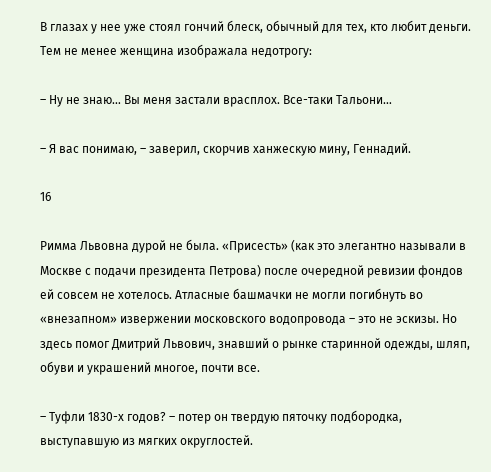В глазах у нее уже стоял гончий блеск, обычный для тех, кто любит деньги. Тем не менее женщина изображала недотрогу:

– Ну не знаю… Вы меня застали врасплох. Все-таки Тальони…

– Я вас понимаю, – заверил, скорчив ханжескую мину, Геннадий.

16

Римма Львовна дурой не была. «Присесть» (как это элегантно называли в Москве с подачи президента Петрова) после очередной ревизии фондов ей совсем не хотелось. Атласные башмачки не могли погибнуть во «внезапном» извержении московского водопровода – это не эскизы. Но здесь помог Дмитрий Львович, знавший о рынке старинной одежды, шляп, обуви и украшений многое, почти все.

– Туфли 1830-х годов? – потер он твердую пяточку подбородка, выступавшую из мягких округлостей.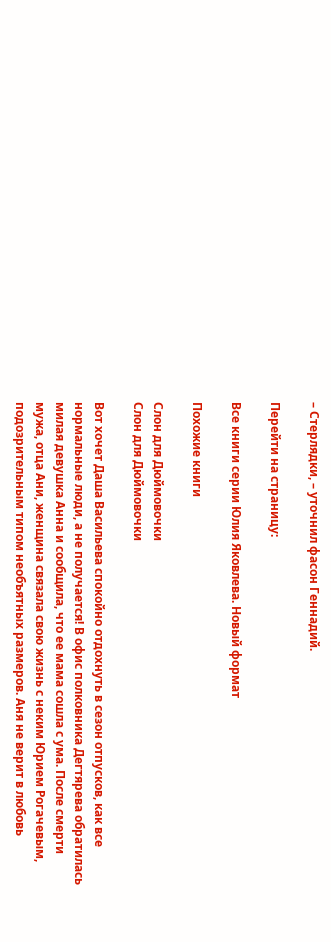– Стерлядки, – уточнил фасон Геннадий.

Перейти на страницу:

Все книги серии Юлия Яковлева. Новый формат

Похожие книги

Слон для Дюймовочки
Слон для Дюймовочки

Вот хочет Даша Васильева спокойно отдохнуть в сезон отпусков, как все нормальные люди, а не получается! В офис полковника Дегтярева обратилась милая девушка Анна и сообщила, что ее мама сошла с ума. После смерти мужа, отца Ани, женщина связала свою жизнь с неким Юрием Рогачевым, подозрительным типом необъятных размеров. Аня не верит в любовь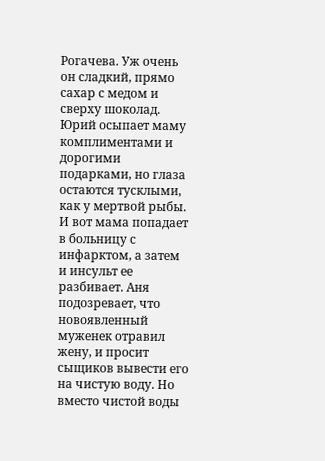Рогачева. Уж очень он сладкий, прямо сахар с медом и сверху шоколад. Юрий осыпает маму комплиментами и дорогими подарками, но глаза остаются тусклыми, как у мертвой рыбы. И вот мама попадает в больницу с инфарктом, а затем и инсульт ее разбивает. Аня подозревает, что новоявленный муженек отравил жену, и просит сыщиков вывести его на чистую воду. Но вместо чистой воды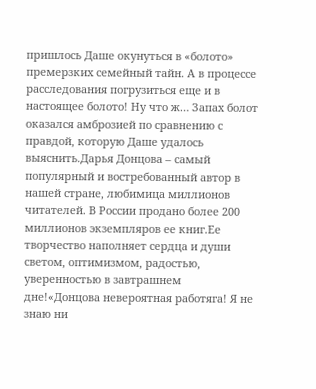пришлось Даше окунуться в «болото» премерзких семейный тайн. А в процессе расследования погрузиться еще и в настоящее болото! Ну что ж… Запах болот оказался амброзией по сравнению с правдой, которую Даше удалось выяснить.Дарья Донцова – самый популярный и востребованный автор в нашей стране, любимица миллионов читателей. В России продано более 200 миллионов экземпляров ее книг.Ее творчество наполняет сердца и души светом, оптимизмом, радостью, уверенностью в завтрашнем дне!«Донцова невероятная работяга! Я не знаю ни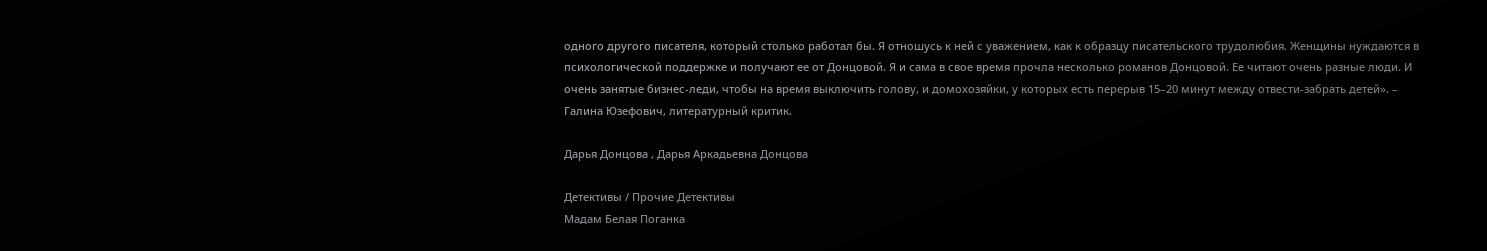одного другого писателя, который столько работал бы. Я отношусь к ней с уважением, как к образцу писательского трудолюбия. Женщины нуждаются в психологической поддержке и получают ее от Донцовой. Я и сама в свое время прочла несколько романов Донцовой. Ее читают очень разные люди. И очень занятые бизнес-леди, чтобы на время выключить голову, и домохозяйки, у которых есть перерыв 15–20 минут между отвести-забрать детей». – Галина Юзефович, литературный критик.

Дарья Донцова , Дарья Аркадьевна Донцова

Детективы / Прочие Детективы
Мадам Белая Поганка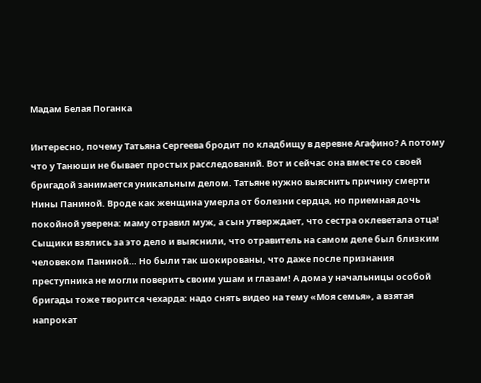Мадам Белая Поганка

Интересно, почему Татьяна Сергеева бродит по кладбищу в деревне Агафино? А потому что у Танюши не бывает простых расследований. Вот и сейчас она вместе со своей бригадой занимается уникальным делом. Татьяне нужно выяснить причину смерти Нины Паниной. Вроде как женщина умерла от болезни сердца, но приемная дочь покойной уверена: маму отравил муж, а сын утверждает, что сестра оклеветала отца!  Сыщики взялись за это дело и выяснили, что отравитель на самом деле был близким человеком Паниной… Но были так шокированы, что даже после признания преступника не могли поверить своим ушам и глазам! А дома у начальницы особой бригады тоже творится чехарда: надо снять видео на тему «Моя семья», а взятая напрокат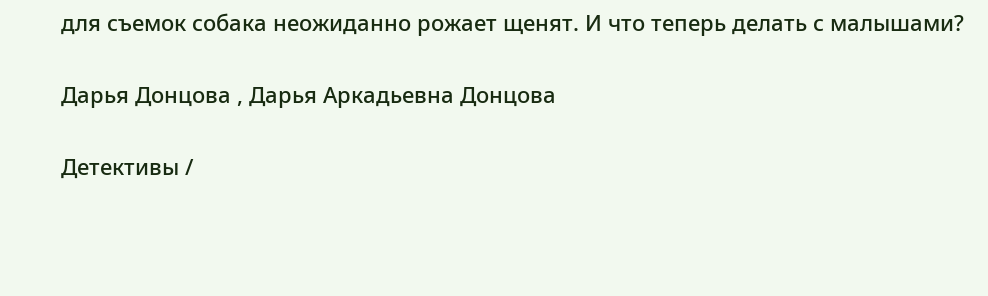для съемок собака неожиданно рожает щенят. И что теперь делать с малышами?

Дарья Донцова , Дарья Аркадьевна Донцова

Детективы /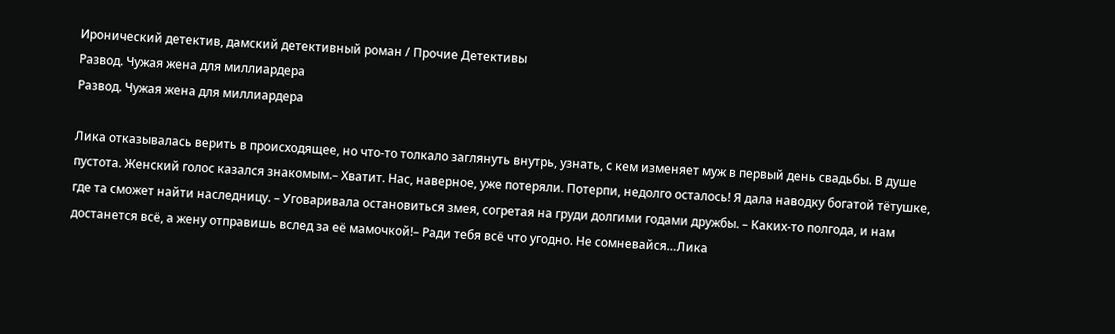Иронический детектив, дамский детективный роман / Прочие Детективы
Развод. Чужая жена для миллиардера
Развод. Чужая жена для миллиардера

Лика отказывалась верить в происходящее, но что-то толкало заглянуть внутрь, узнать, с кем изменяет муж в первый день свадьбы. В душе пустота. Женский голос казался знакомым.– Хватит. Нас, наверное, уже потеряли. Потерпи, недолго осталось! Я дала наводку богатой тётушке, где та сможет найти наследницу. – Уговаривала остановиться змея, согретая на груди долгими годами дружбы. – Каких-то полгода, и нам достанется всё, а жену отправишь вслед за её мамочкой!– Ради тебя всё что угодно. Не сомневайся…Лика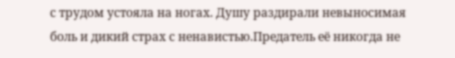с трудом устояла на ногах. Душу раздирали невыносимая боль и дикий страх с ненавистью.Предатель её никогда не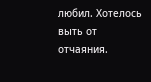любил. Хотелось выть от отчаяния.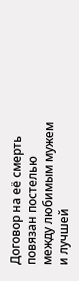Договор на её смерть повязан постелью между любимым мужем и лучшей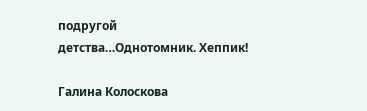подругой детства…Однотомник. Хеппик!

Галина Колоскова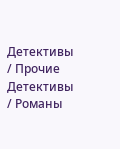Детективы / Прочие Детективы / Романы